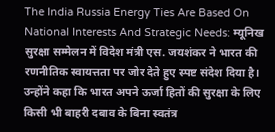The India Russia Energy Ties Are Based On National Interests And Strategic Needs: म्यूनिख सुरक्षा सम्मेलन में विदेश मंत्री एस. जयशंकर ने भारत की रणनीतिक स्वायत्तता पर जोर देते हुए स्पष्ट संदेश दिया है। उन्होंने कहा कि भारत अपने ऊर्जा हितों की सुरक्षा के लिए किसी भी बाहरी दबाव के बिना स्वतंत्र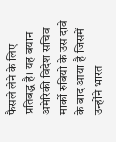फैसले लेने के लिए प्रतिबद्ध है। यह बयान अमेरिकी विदेश सचिव मार्को रुबियो के उस दावे के बाद आया है जिसमें उन्होंने भारत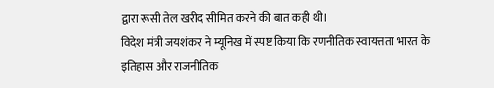द्वारा रूसी तेल खरीद सीमित करने की बात कही थी।
विदेश मंत्री जयशंकर ने म्यूनिख में स्पष्ट किया कि रणनीतिक स्वायत्तता भारत के इतिहास और राजनीतिक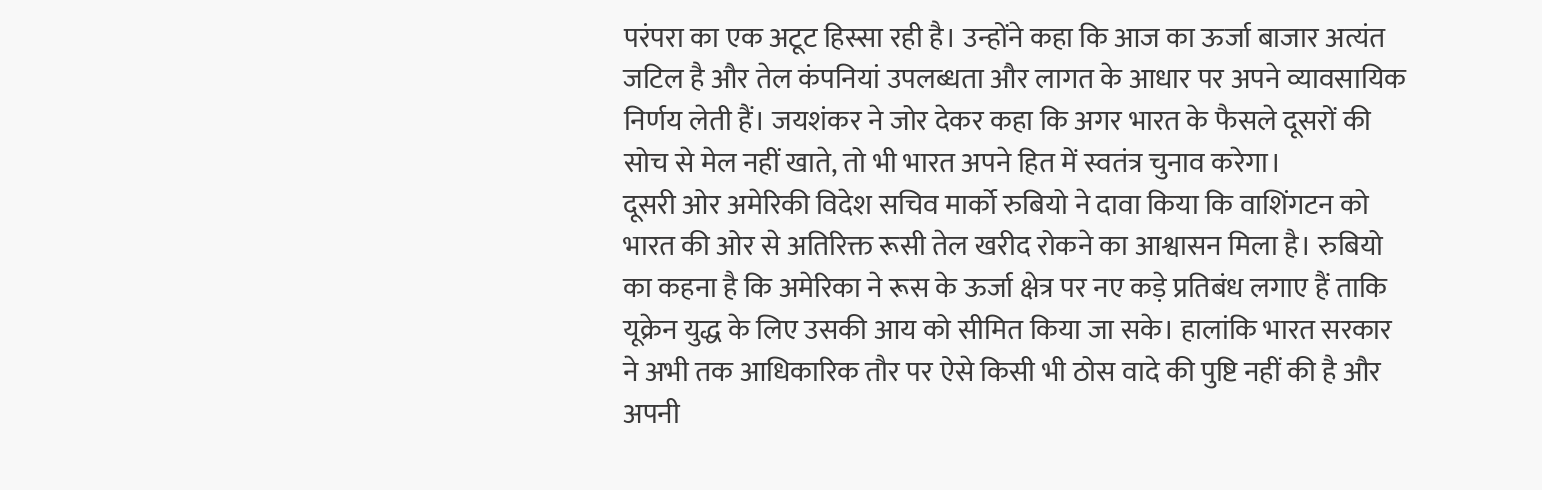परंपरा का एक अटूट हिस्सा रही है। उन्होंने कहा कि आज का ऊर्जा बाजार अत्यंत जटिल है और तेल कंपनियां उपलब्धता और लागत के आधार पर अपने व्यावसायिक निर्णय लेती हैं। जयशंकर ने जोर देकर कहा कि अगर भारत के फैसले दूसरों की सोच से मेल नहीं खाते, तो भी भारत अपने हित में स्वतंत्र चुनाव करेगा।
दूसरी ओर अमेरिकी विदेश सचिव मार्को रुबियो ने दावा किया कि वाशिंगटन को भारत की ओर से अतिरिक्त रूसी तेल खरीद रोकने का आश्वासन मिला है। रुबियो का कहना है कि अमेरिका ने रूस के ऊर्जा क्षेत्र पर नए कड़े प्रतिबंध लगाए हैं ताकि यूक्रेन युद्ध के लिए उसकी आय को सीमित किया जा सके। हालांकि भारत सरकार ने अभी तक आधिकारिक तौर पर ऐसे किसी भी ठोस वादे की पुष्टि नहीं की है और अपनी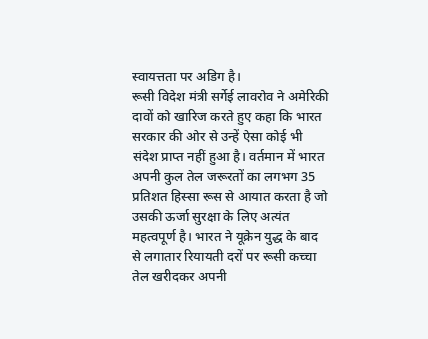स्वायत्तता पर अडिग है।
रूसी विदेश मंत्री सर्गेई लावरोव ने अमेरिकी दावों को खारिज करते हुए कहा कि भारत सरकार की ओर से उन्हें ऐसा कोई भी संदेश प्राप्त नहीं हुआ है। वर्तमान में भारत अपनी कुल तेल जरूरतों का लगभग 35 प्रतिशत हिस्सा रूस से आयात करता है जो उसकी ऊर्जा सुरक्षा के लिए अत्यंत महत्वपूर्ण है। भारत ने यूक्रेन युद्ध के बाद से लगातार रियायती दरों पर रूसी कच्चा तेल खरीदकर अपनी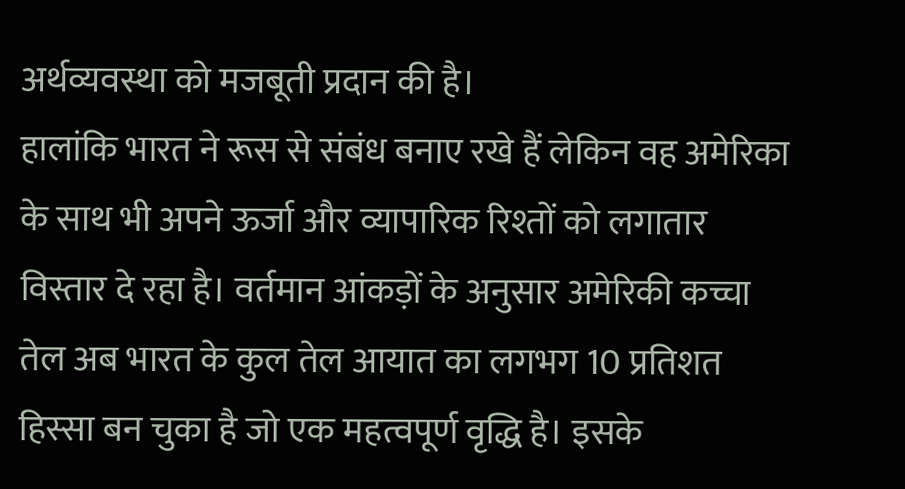अर्थव्यवस्था को मजबूती प्रदान की है।
हालांकि भारत ने रूस से संबंध बनाए रखे हैं लेकिन वह अमेरिका के साथ भी अपने ऊर्जा और व्यापारिक रिश्तों को लगातार विस्तार दे रहा है। वर्तमान आंकड़ों के अनुसार अमेरिकी कच्चा तेल अब भारत के कुल तेल आयात का लगभग 10 प्रतिशत हिस्सा बन चुका है जो एक महत्वपूर्ण वृद्धि है। इसके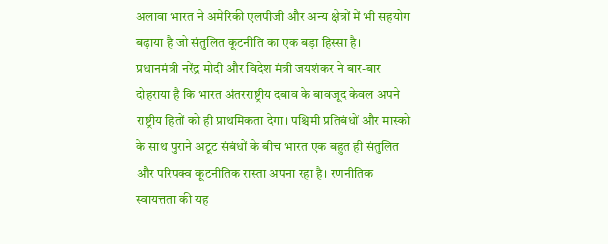अलावा भारत ने अमेरिकी एलपीजी और अन्य क्षेत्रों में भी सहयोग बढ़ाया है जो संतुलित कूटनीति का एक बड़ा हिस्सा है।
प्रधानमंत्री नरेंद्र मोदी और विदेश मंत्री जयशंकर ने बार-बार दोहराया है कि भारत अंतरराष्ट्रीय दबाव के बावजूद केवल अपने राष्ट्रीय हितों को ही प्राथमिकता देगा। पश्चिमी प्रतिबंधों और मास्को के साथ पुराने अटूट संबंधों के बीच भारत एक बहुत ही संतुलित और परिपक्व कूटनीतिक रास्ता अपना रहा है। रणनीतिक स्वायत्तता की यह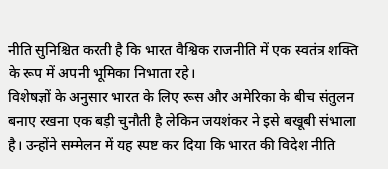नीति सुनिश्चित करती है कि भारत वैश्विक राजनीति में एक स्वतंत्र शक्ति के रूप में अपनी भूमिका निभाता रहे।
विशेषज्ञों के अनुसार भारत के लिए रूस और अमेरिका के बीच संतुलन बनाए रखना एक बड़ी चुनौती है लेकिन जयशंकर ने इसे बखूबी संभाला है। उन्होंने सम्मेलन में यह स्पष्ट कर दिया कि भारत की विदेश नीति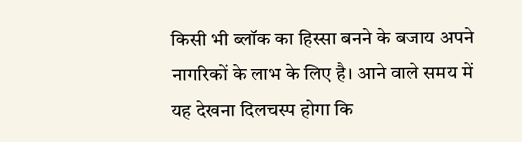किसी भी ब्लॉक का हिस्सा बनने के बजाय अपने नागरिकों के लाभ के लिए है। आने वाले समय में यह देखना दिलचस्प होगा कि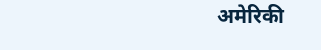अमेरिकी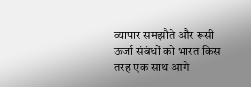व्यापार समझौते और रूसी ऊर्जा संबंधों को भारत किस तरह एक साथ आगे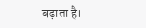बढ़ाता है।